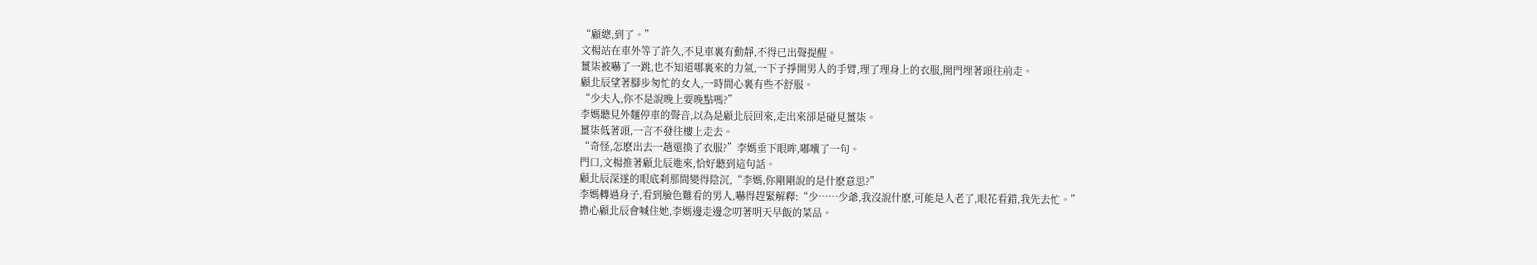“顧總,到了。”
文楊站在車外等了許久,不見車裏有動靜,不得已出聲提醒。
薑柒被嚇了一跳,也不知道哪裏來的力氣,一下子掙開男人的手臂,理了理身上的衣服,開門埋著頭往前走。
顧北辰望著腳步匆忙的女人,一時間心裏有些不舒服。
“少夫人,你不是說晚上要晚點嗎?”
李媽聽見外麵停車的聲音,以為是顧北辰回來,走出來卻是碰見薑柒。
薑柒低著頭,一言不發往樓上走去。
“奇怪,怎麽出去一趟還換了衣服?”李媽垂下眼眸,嘟囔了一句。
門口,文楊推著顧北辰進來,恰好聽到這句話。
顧北辰深遂的眼底刹那間變得陰沉,“李媽,你剛剛說的是什麽意思?”
李媽轉過身子,看到臉色難看的男人,嚇得趕緊解釋:“少……少爺,我沒說什麽,可能是人老了,眼花看錯,我先去忙。”
擔心顧北辰會喊住她,李媽邊走邊念叨著明天早飯的菜品。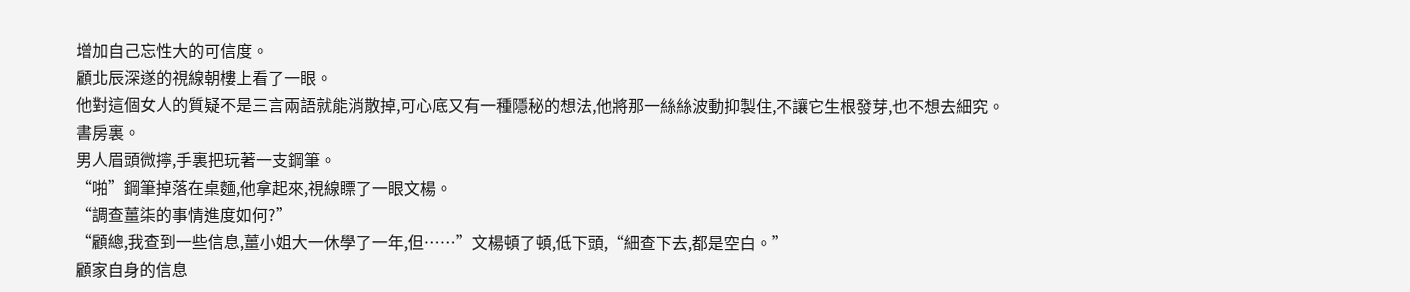增加自己忘性大的可信度。
顧北辰深遂的視線朝樓上看了一眼。
他對這個女人的質疑不是三言兩語就能消散掉,可心底又有一種隱秘的想法,他將那一絲絲波動抑製住,不讓它生根發芽,也不想去細究。
書房裏。
男人眉頭微擰,手裏把玩著一支鋼筆。
“啪”鋼筆掉落在桌麵,他拿起來,視線瞟了一眼文楊。
“調查薑柒的事情進度如何?”
“顧總,我查到一些信息,薑小姐大一休學了一年,但……”文楊頓了頓,低下頭,“細查下去,都是空白。”
顧家自身的信息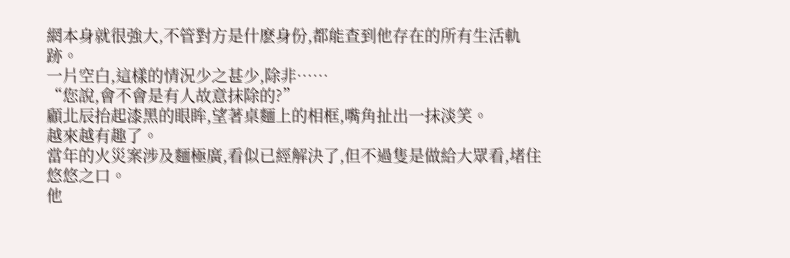網本身就很強大,不管對方是什麽身份,都能查到他存在的所有生活軌跡。
一片空白,這樣的情況少之甚少,除非……
“您說,會不會是有人故意抹除的?”
顧北辰抬起漆黑的眼眸,望著桌麵上的相框,嘴角扯出一抹淡笑。
越來越有趣了。
當年的火災案涉及麵極廣,看似已經解決了,但不過隻是做給大眾看,堵住悠悠之口。
他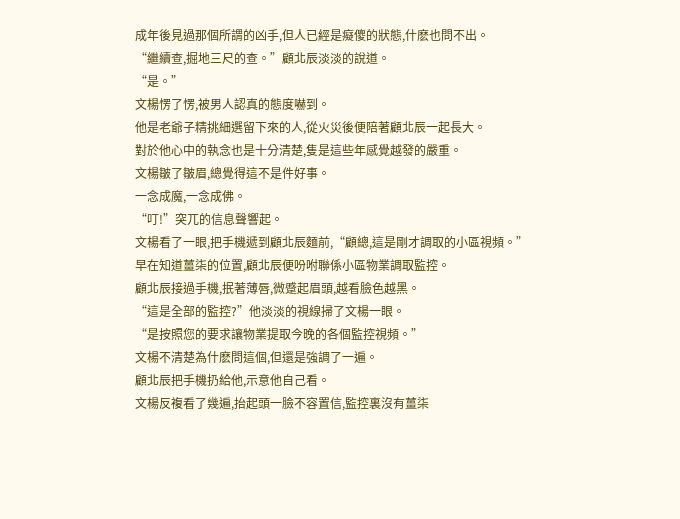成年後見過那個所謂的凶手,但人已經是癡傻的狀態,什麽也問不出。
“繼續查,掘地三尺的查。”顧北辰淡淡的說道。
“是。”
文楊愣了愣,被男人認真的態度嚇到。
他是老爺子精挑細選留下來的人,從火災後便陪著顧北辰一起長大。
對於他心中的執念也是十分清楚,隻是這些年感覺越發的嚴重。
文楊皺了皺眉,總覺得這不是件好事。
一念成魔,一念成佛。
“叮!”突兀的信息聲響起。
文楊看了一眼,把手機遞到顧北辰麵前,“顧總,這是剛才調取的小區視頻。”
早在知道薑柒的位置,顧北辰便吩咐聯係小區物業調取監控。
顧北辰接過手機,抿著薄唇,微蹙起眉頭,越看臉色越黑。
“這是全部的監控?”他淡淡的視線掃了文楊一眼。
“是按照您的要求讓物業提取今晚的各個監控視頻。”
文楊不清楚為什麽問這個,但還是強調了一遍。
顧北辰把手機扔給他,示意他自己看。
文楊反複看了幾遍,抬起頭一臉不容置信,監控裏沒有薑柒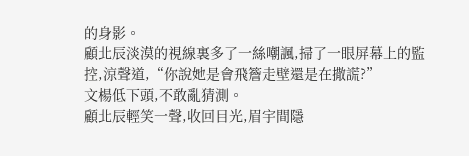的身影。
顧北辰淡漠的視線裏多了一絲嘲諷,掃了一眼屏幕上的監控,涼聲道,“你說她是會飛簷走壁還是在撒謊?”
文楊低下頭,不敢亂猜測。
顧北辰輕笑一聲,收回目光,眉宇間隱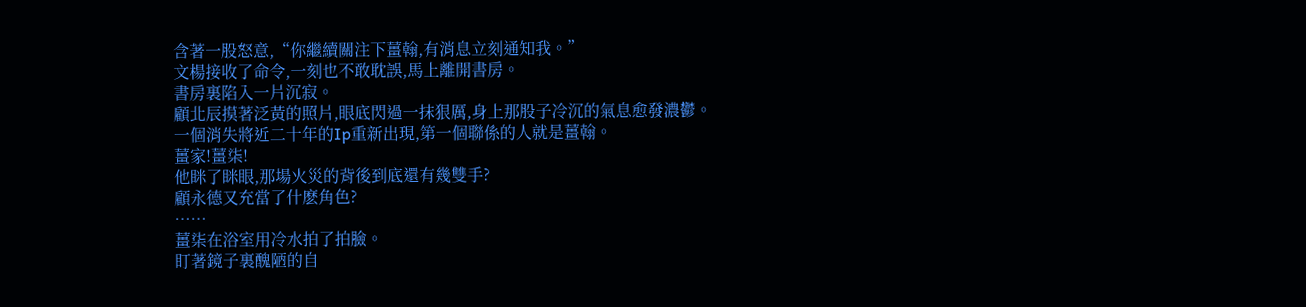含著一股怒意,“你繼續關注下薑翰,有消息立刻通知我。”
文楊接收了命令,一刻也不敢耽誤,馬上離開書房。
書房裏陷入一片沉寂。
顧北辰摸著泛黃的照片,眼底閃過一抹狠厲,身上那股子冷沉的氣息愈發濃鬱。
一個消失將近二十年的Ip重新出現,第一個聯係的人就是薑翰。
薑家!薑柒!
他眯了眯眼,那場火災的背後到底還有幾雙手?
顧永德又充當了什麽角色?
……
薑柒在浴室用冷水拍了拍臉。
盯著鏡子裏醜陋的自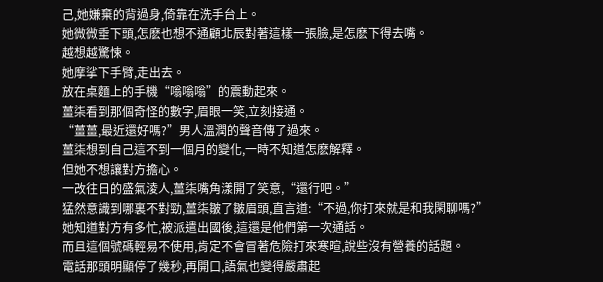己,她嫌棄的背過身,倚靠在洗手台上。
她微微垂下頭,怎麽也想不通顧北辰對著這樣一張臉,是怎麽下得去嘴。
越想越驚悚。
她摩挲下手臂,走出去。
放在桌麵上的手機“嗡嗡嗡”的震動起來。
薑柒看到那個奇怪的數字,眉眼一笑,立刻接通。
“薑薑,最近還好嗎?”男人溫潤的聲音傳了過來。
薑柒想到自己這不到一個月的變化,一時不知道怎麽解釋。
但她不想讓對方擔心。
一改往日的盛氣淩人,薑柒嘴角漾開了笑意,“還行吧。”
猛然意識到哪裏不對勁,薑柒皺了皺眉頭,直言道:“不過,你打來就是和我閑聊嗎?”
她知道對方有多忙,被派遣出國後,這還是他們第一次通話。
而且這個號碼輕易不使用,肯定不會冒著危險打來寒暄,說些沒有營養的話題。
電話那頭明顯停了幾秒,再開口,語氣也變得嚴肅起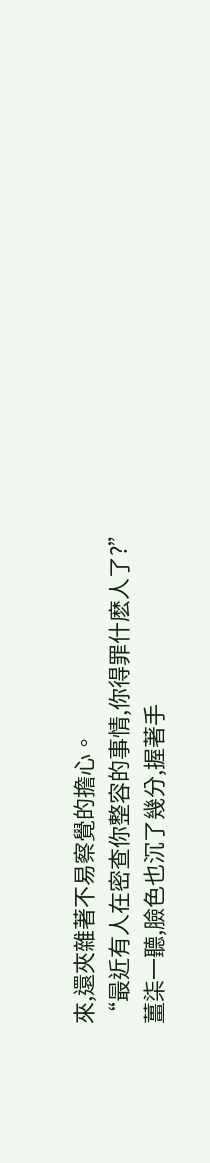來,還夾雜著不易察覺的擔心。
“最近有人在密查你整容的事情,你得罪什麽人了?”
薑柒一聽,臉色也沉了幾分,握著手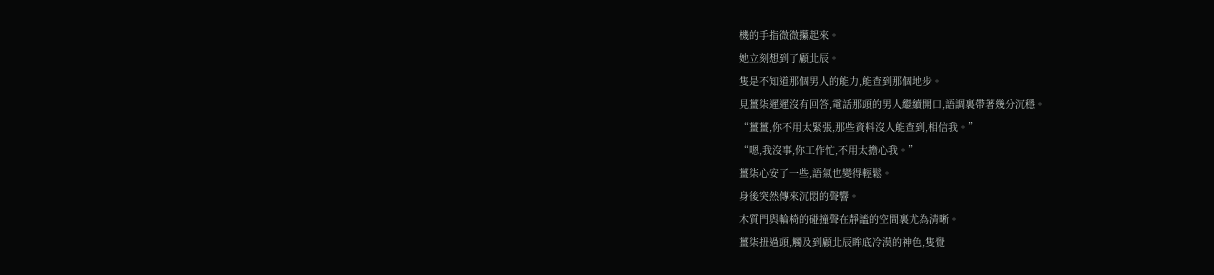機的手指微微攥起來。
她立刻想到了顧北辰。
隻是不知道那個男人的能力,能查到那個地步。
見薑柒遲遲沒有回答,電話那頭的男人繼續開口,語調裏帶著幾分沉穩。
“薑薑,你不用太緊張,那些資料沒人能查到,相信我。”
“嗯,我沒事,你工作忙,不用太擔心我。”
薑柒心安了一些,語氣也變得輕鬆。
身後突然傳來沉悶的聲響。
木質門與輪椅的碰撞聲在靜謐的空間裏尤為清晰。
薑柒扭過頭,觸及到顧北辰眸底冷漠的神色,隻覺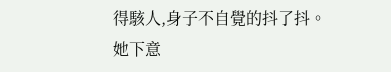得駭人,身子不自覺的抖了抖。
她下意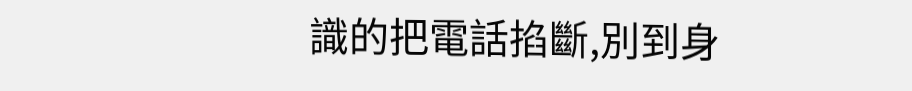識的把電話掐斷,別到身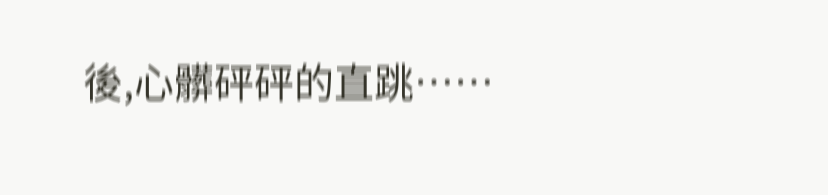後,心髒砰砰的直跳……